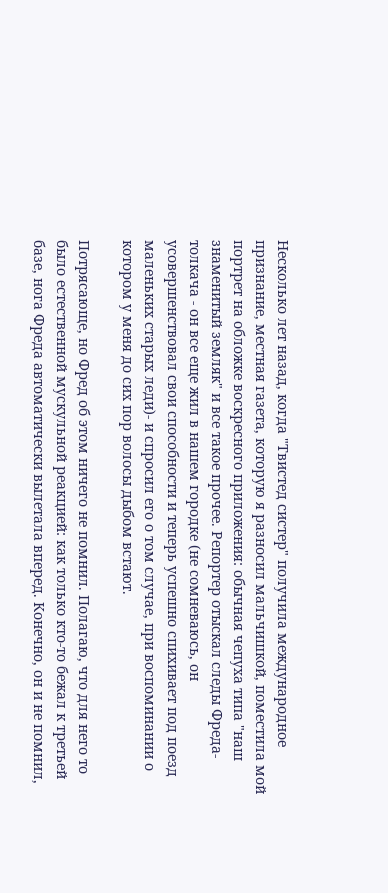Несколько лет назад, когда "Твистед систер" получила международное признание, местная газета, которую я разносил мальчишкой, поместила мой портрет на обложке воскресного приложения: обычная чепуха типа "наш знаменитый земляк" и все такое прочее. Репортер отыскал следы Фреда-толкача - он все еще жил в нашем городке (не сомневаюсь, он усовершенствовал свои способности и теперь успешно спихивает под поезд маленьких старых леди)- и спросил его о том случае, при воспоминании о котором у меня до сих пор волосы дыбом встают.

Потрясающе, но Фред об этом ничего не помнил. Полагаю, что для него то было естественной мускульной реакцией: как только кто-то бежал к третьей базе, нога Фреда автоматически вылетала вперед. Конечно, он и не помнил,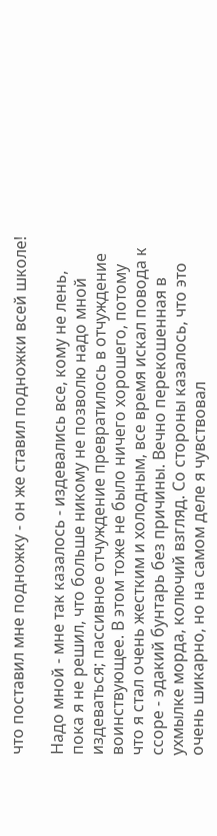что поставил мне подножку - он же ставил подножки всей школе!

Надо мной - мне так казалось - издевались все, кому не лень, пока я не решил, что больше никому не позволю надо мной издеваться; пассивное отчуждение превратилось в отчуждение воинствующее. В этом тоже не было ничего хорошего, потому что я стал очень жестким и холодным, все время искал повода к ссоре - эдакий бунтарь без причины. Вечно перекошенная в ухмылке морда, колючий взгляд. Со стороны казалось, что это очень шикарно, но на самом деле я чувствовал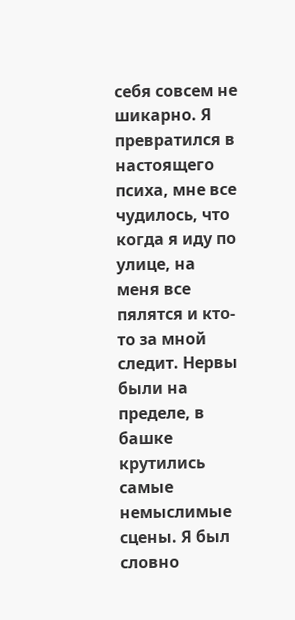себя совсем не шикарно. Я превратился в настоящего психа, мне все чудилось, что когда я иду по улице, на меня все пялятся и кто-то за мной следит. Нервы были на пределе, в башке крутились самые немыслимые сцены. Я был словно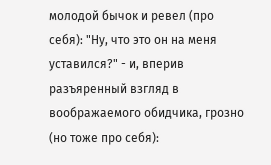молодой бычок и ревел (про себя): "Ну, что это он на меня уставился?" - и, вперив разъяренный взгляд в воображаемого обидчика, грозно (но тоже про себя):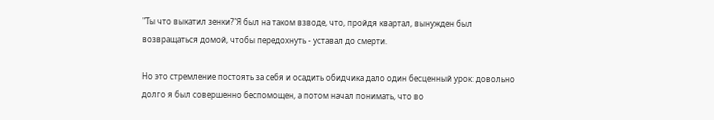"Ты что выкатил зенки?"Я был на таком взводе, что, пройдя квартал, вынужден был возвращаться домой, чтобы передохнуть - уставал до смерти.

Но это стремление постоять за себя и осадить обидчика дало один бесценный урок: довольно долго я был совершенно беспомощен, а потом начал понимать, что во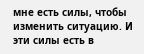мне есть силы, чтобы изменить ситуацию. И эти силы есть в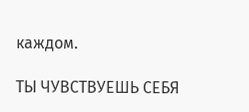каждом.

ТЫ ЧУВСТВУЕШЬ СЕБЯ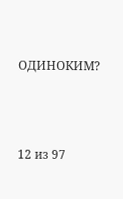ОДИНОКИМ?



12 из 97